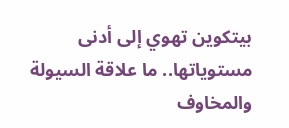بيتكوين تهوي إلى أدنى مستوياتها.. ما علاقة السيولة والمخاوف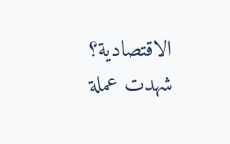الاقتصادية؟
شهدت عملة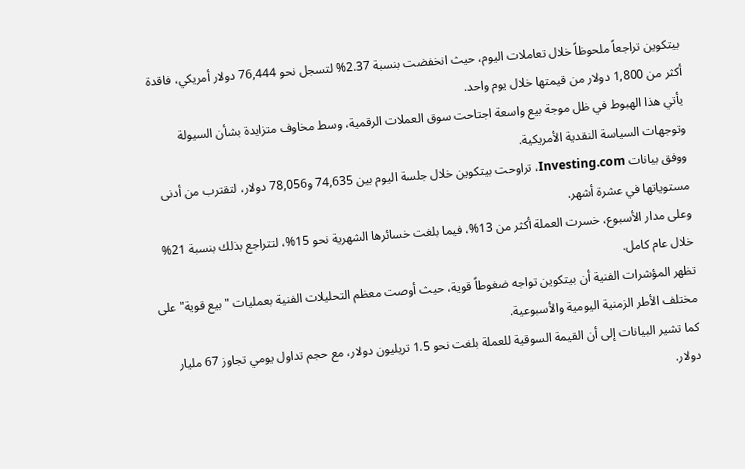بيتكوين تراجعاً ملحوظاً خلال تعاملات اليوم، حيث انخفضت بنسبة 2.37% لتسجل نحو 76,444 دولار أمريكي، فاقدة أكثر من 1,800 دولار من قيمتها خلال يوم واحد.
يأتي هذا الهبوط في ظل موجة بيع واسعة اجتاحت سوق العملات الرقمية، وسط مخاوف متزايدة بشأن السيولة وتوجهات السياسة النقدية الأمريكية.
ووفق بيانات Investing.com، تراوحت بيتكوين خلال جلسة اليوم بين 74,635 و78,056 دولار، لتقترب من أدنى مستوياتها في عشرة أشهر.
وعلى مدار الأسبوع، خسرت العملة أكثر من 13%، فيما بلغت خسائرها الشهرية نحو 15%، لتتراجع بذلك بنسبة 21% خلال عام كامل.
تظهر المؤشرات الفنية أن بيتكوين تواجه ضغوطاً قوية، حيث أوصت معظم التحليلات الفنية بعمليات "بيع قوية" على مختلف الأطر الزمنية اليومية والأسبوعية.
كما تشير البيانات إلى أن القيمة السوقية للعملة بلغت نحو 1.5 تريليون دولار، مع حجم تداول يومي تجاوز 67 مليار دولار.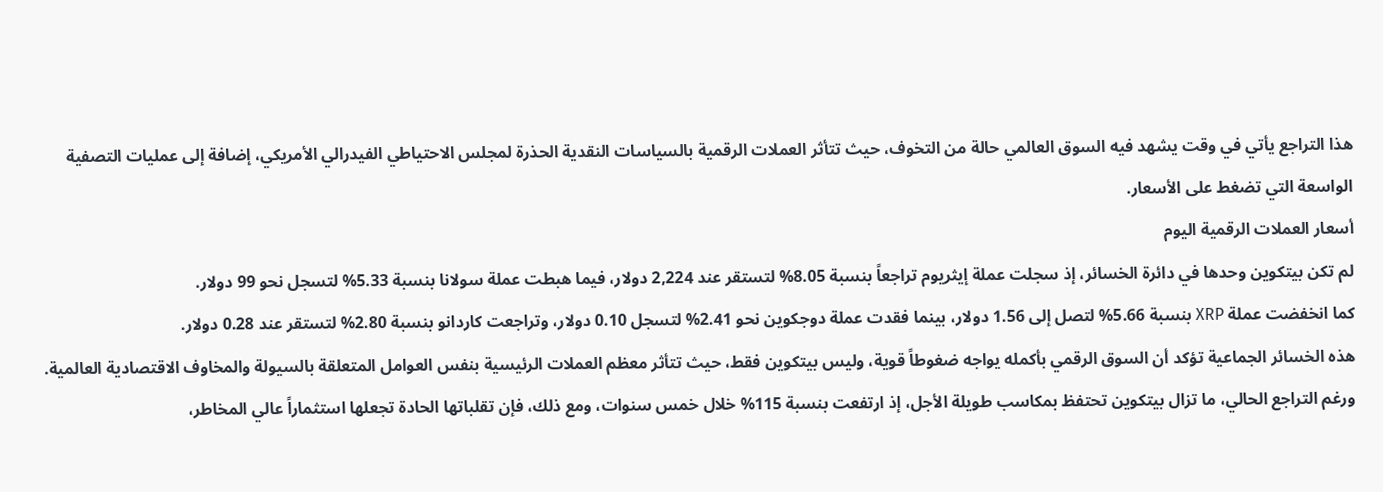هذا التراجع يأتي في وقت يشهد فيه السوق العالمي حالة من التخوف، حيث تتأثر العملات الرقمية بالسياسات النقدية الحذرة لمجلس الاحتياطي الفيدرالي الأمريكي، إضافة إلى عمليات التصفية الواسعة التي تضغط على الأسعار.
أسعار العملات الرقمية اليوم
لم تكن بيتكوين وحدها في دائرة الخسائر، إذ سجلت عملة إيثريوم تراجعاً بنسبة 8.05% لتستقر عند 2,224 دولار، فيما هبطت عملة سولانا بنسبة 5.33% لتسجل نحو 99 دولار.
كما انخفضت عملة XRP بنسبة 5.66% لتصل إلى 1.56 دولار، بينما فقدت عملة دوجكوين نحو 2.41% لتسجل 0.10 دولار، وتراجعت كاردانو بنسبة 2.80% لتستقر عند 0.28 دولار.
هذه الخسائر الجماعية تؤكد أن السوق الرقمي بأكمله يواجه ضغوطاً قوية، وليس بيتكوين فقط، حيث تتأثر معظم العملات الرئيسية بنفس العوامل المتعلقة بالسيولة والمخاوف الاقتصادية العالمية.
ورغم التراجع الحالي، ما تزال بيتكوين تحتفظ بمكاسب طويلة الأجل، إذ ارتفعت بنسبة 115% خلال خمس سنوات، ومع ذلك، فإن تقلباتها الحادة تجعلها استثماراً عالي المخاطر،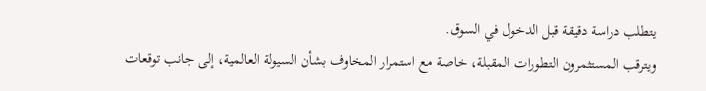يتطلب دراسة دقيقة قبل الدخول في السوق.
ويترقب المستثمرون التطورات المقبلة، خاصة مع استمرار المخاوف بشأن السيولة العالمية، إلى جانب توقعات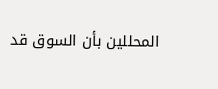المحللين بأن السوق قد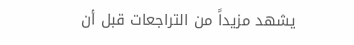يشهد مزيداً من التراجعات قبل أن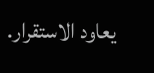يعاود الاستقرار.